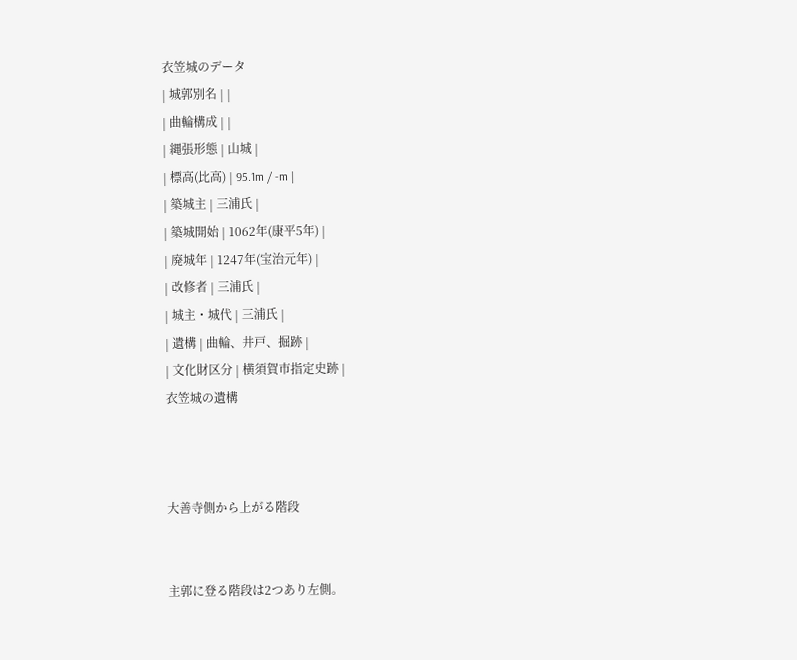衣笠城のデータ
| 城郭別名 | |
| 曲輪構成 | |
| 縄張形態 | 山城 |
| 標高(比高) | 95.1m / -m |
| 築城主 | 三浦氏 |
| 築城開始 | 1062年(康平5年) |
| 廃城年 | 1247年(宝治元年) |
| 改修者 | 三浦氏 |
| 城主・城代 | 三浦氏 |
| 遺構 | 曲輪、井戸、掘跡 |
| 文化財区分 | 横須賀市指定史跡 |
衣笠城の遺構



大善寺側から上がる階段


主郭に登る階段は2つあり左側。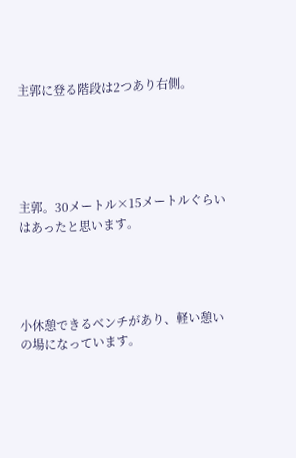主郭に登る階段は2つあり右側。





主郭。30メートル×15メートルぐらいはあったと思います。




小休憩できるベンチがあり、軽い憩いの場になっています。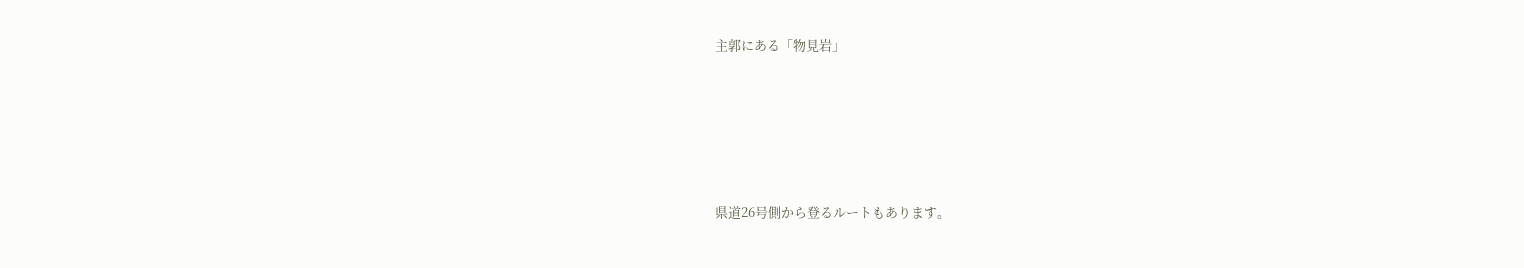主郭にある「物見岩」







県道26号側から登るルートもあります。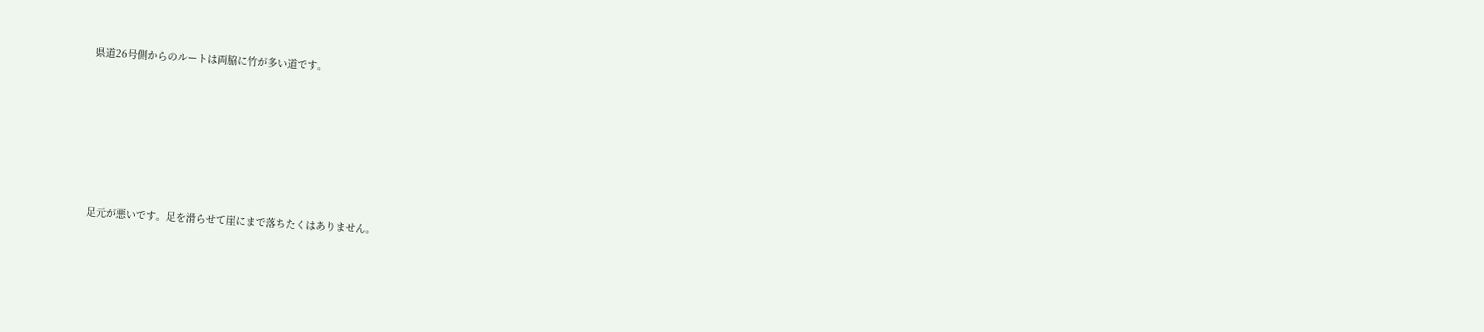県道26号側からのルートは両脇に竹が多い道です。







足元が悪いです。足を滑らせて崖にまで落ちたくはありません。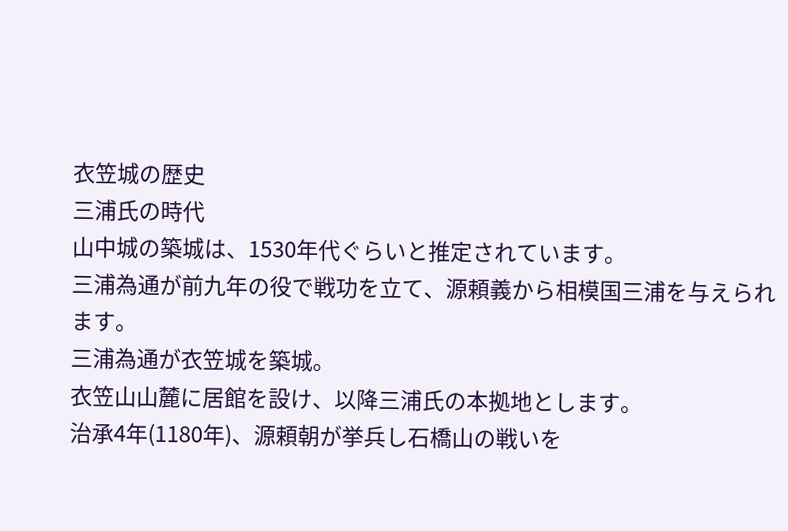衣笠城の歴史
三浦氏の時代
山中城の築城は、1530年代ぐらいと推定されています。
三浦為通が前九年の役で戦功を立て、源頼義から相模国三浦を与えられます。
三浦為通が衣笠城を築城。
衣笠山山麓に居館を設け、以降三浦氏の本拠地とします。
治承4年(1180年)、源頼朝が挙兵し石橋山の戦いを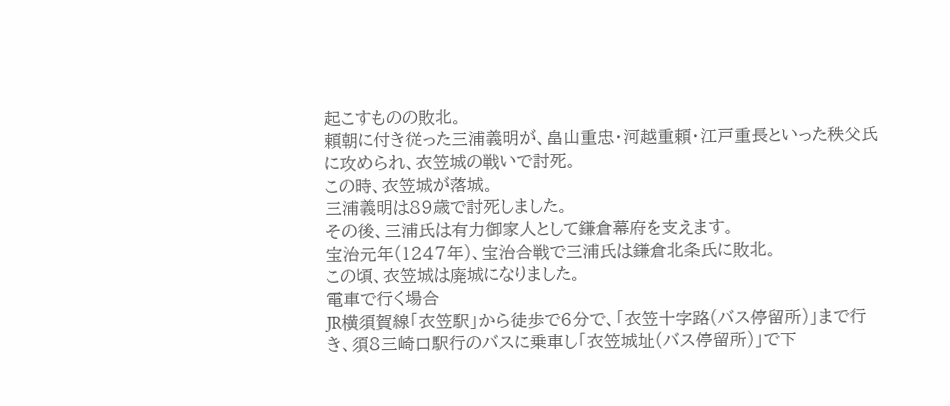起こすものの敗北。
頼朝に付き従った三浦義明が、畠山重忠・河越重頼・江戸重長といった秩父氏に攻められ、衣笠城の戦いで討死。
この時、衣笠城が落城。
三浦義明は89歳で討死しました。
その後、三浦氏は有力御家人として鎌倉幕府を支えます。
宝治元年(1247年)、宝治合戦で三浦氏は鎌倉北条氏に敗北。
この頃、衣笠城は廃城になりました。
電車で行く場合
JR横須賀線「衣笠駅」から徒歩で6分で、「衣笠十字路(バス停留所)」まで行き、須8三崎口駅行のバスに乗車し「衣笠城址(バス停留所)」で下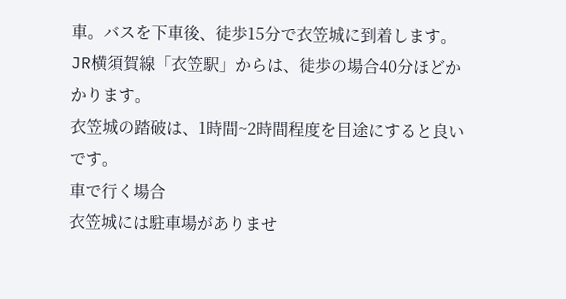車。バスを下車後、徒歩15分で衣笠城に到着します。
JR横須賀線「衣笠駅」からは、徒歩の場合40分ほどかかります。
衣笠城の踏破は、1時間~2時間程度を目途にすると良いです。
車で行く場合
衣笠城には駐車場がありませ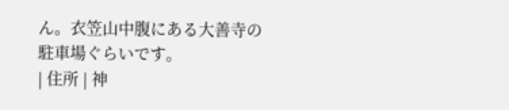ん。衣笠山中腹にある大善寺の駐車場ぐらいです。
| 住所 | 神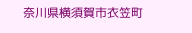奈川県横須賀市衣笠町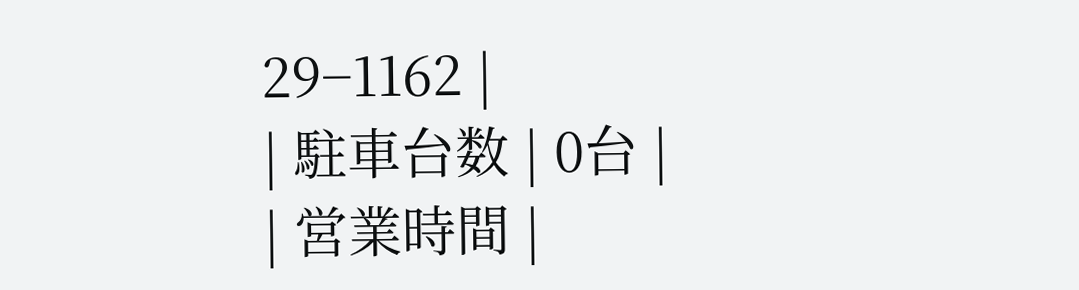29−1162 |
| 駐車台数 | 0台 |
| 営業時間 |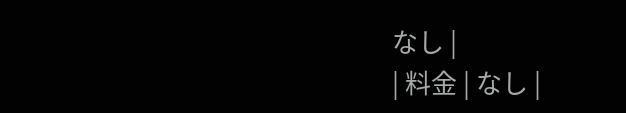なし |
| 料金 | なし |